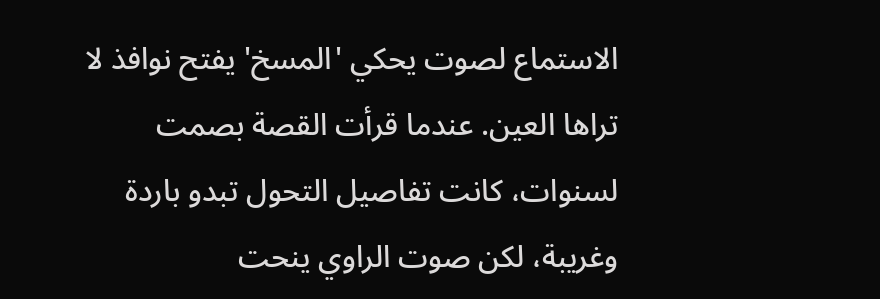الاستماع لصوت يحكي 'المسخ' يفتح نوافذ لا تراها العين. عندما قرأت القصة بصمت لسنوات، كانت تفاصيل التحول تبدو باردة وغريبة، لكن صوت الراوي ينحت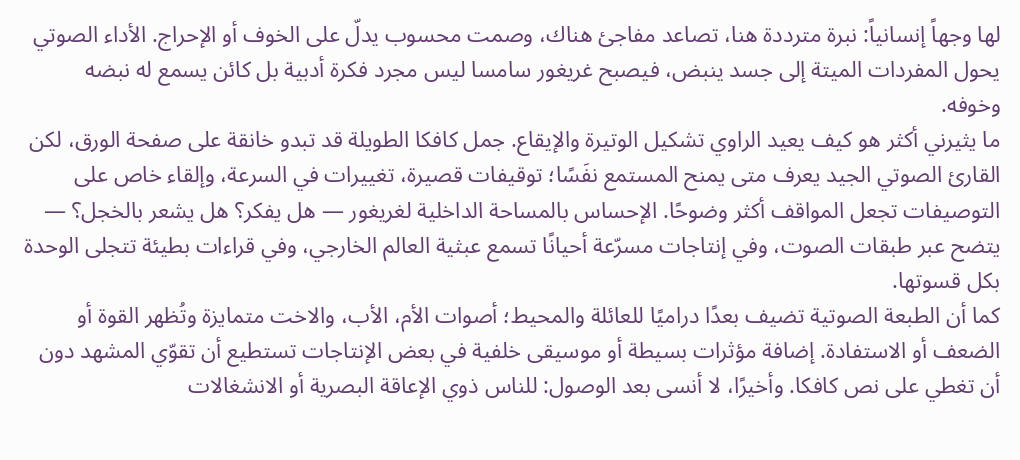لها وجهاً إنسانياً: نبرة مترددة هنا، تصاعد مفاجئ هناك، وصمت محسوب يدلّ على الخوف أو الإحراج. الأداء الصوتي يحول المفردات الميتة إلى جسد ينبض، فيصبح غريغور سامسا ليس مجرد فكرة أدبية بل كائن يسمع له نبضه وخوفه.
ما يثيرني أكثر هو كيف يعيد الراوي تشكيل الوتيرة والإيقاع. جمل كافكا الطويلة قد تبدو خانقة على صفحة الورق، لكن القارئ الصوتي الجيد يعرف متى يمنح المستمع نفَسًا؛ توقيفات قصيرة، تغييرات في السرعة، وإلقاء خاص على التوصيفات تجعل المواقف أكثر وضوحًا. الإحساس بالمساحة الداخلية لغريغور — هل يفكر؟ هل يشعر بالخجل؟ — يتضح عبر طبقات الصوت، وفي إنتاجات مسرّعة أحيانًا تسمع عبثية العالم الخارجي، وفي قراءات بطيئة تتجلى الوحدة بكل قسوتها.
كما أن الطبعة الصوتية تضيف بعدًا دراميًا للعائلة والمحيط؛ أصوات الأم، الأب، والاخت متمايزة وتُظهر القوة أو الضعف أو الاستفادة. إضافة مؤثرات بسيطة أو موسيقى خلفية في بعض الإنتاجات تستطيع أن تقوّي المشهد دون أن تغطي على نص كافكا. وأخيرًا، لا أنسى بعد الوصول: للناس ذوي الإعاقة البصرية أو الانشغالات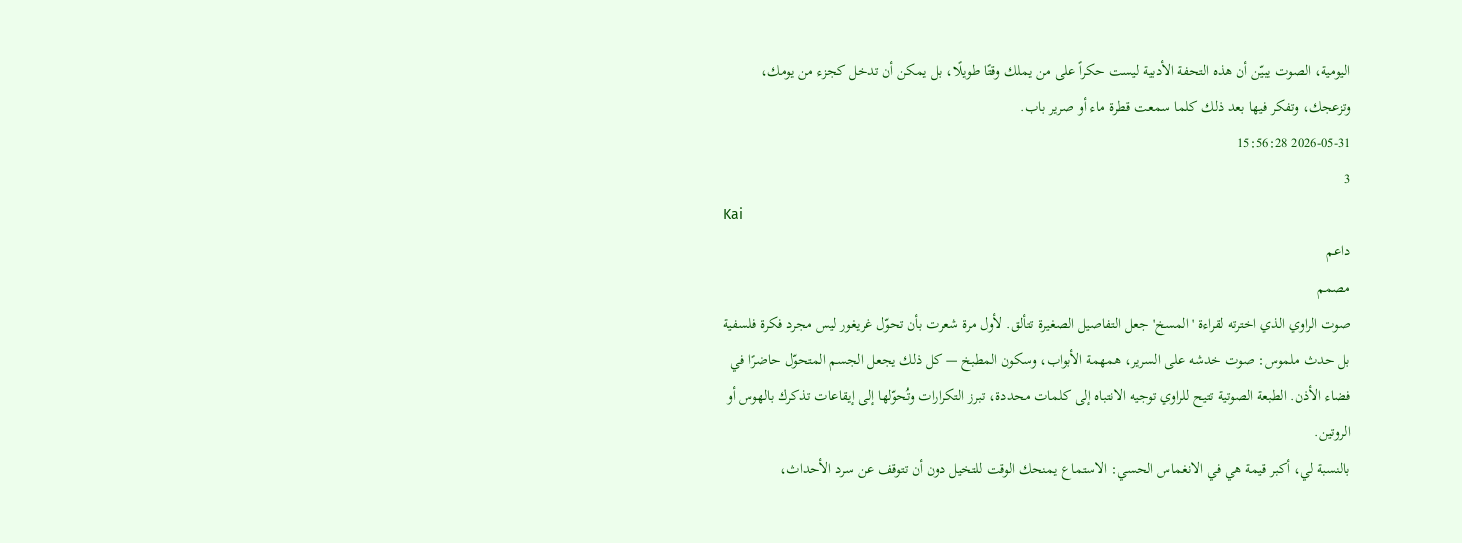اليومية، الصوت يبيّن أن هذه التحفة الأدبية ليست حكراً على من يملك وقتًا طويلًا، بل يمكن أن تدخل كجزء من يومك، وتزعجك، وتفكر فيها بعد ذلك كلما سمعت قطرة ماء أو صرير باب.
2026-05-31 15:56:28
3
Kai
داعم
مصمم
صوت الراوي الذي اخترته لقراءة 'المسخ' جعل التفاصيل الصغيرة تتألق. لأول مرة شعرت بأن تحوّل غريغور ليس مجرد فكرة فلسفية بل حدث ملموس: صوت خدشه على السرير، همهمة الأبواب، وسكون المطبخ — كل ذلك يجعل الجسم المتحوّل حاضرًا في فضاء الأذن. الطبعة الصوتية تتيح للراوي توجيه الانتباه إلى كلمات محددة، تبرز التكرارات وتُحوّلها إلى إيقاعات تذكرك بالهوس أو الروتين.
بالنسبة لي، أكبر قيمة هي في الانغماس الحسي: الاستماع يمنحك الوقت للتخيل دون أن تتوقف عن سرد الأحداث،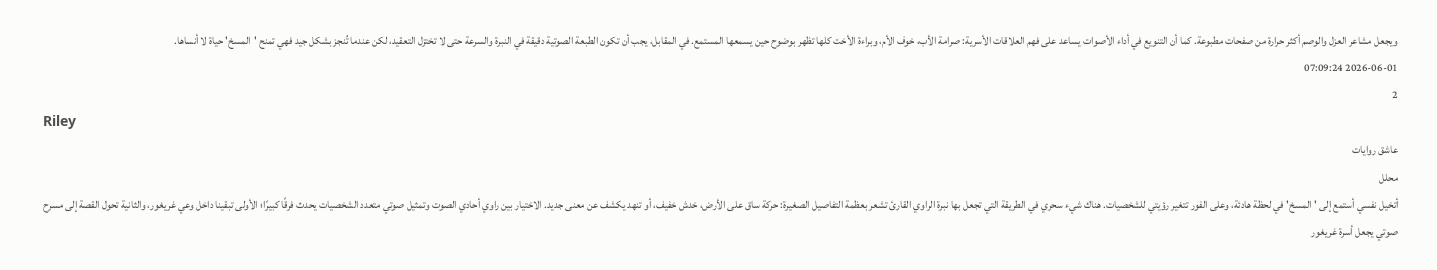ويجعل مشاعر العزل والوصم أكثر حرارة من صفحات مطبوعة. كما أن التنويع في أداء الأصوات يساعد على فهم العلاقات الأسرية: صرامة الأب، خوف الأم، وبراءة الأخت كلها تظهر بوضوح حين يسمعها المستمع. في المقابل، يجب أن تكون الطبعة الصوتية دقيقة في النبرة والسرعة حتى لا تختزل التعقيد، لكن عندما تُنجز بشكل جيد فهي تمنح 'المسخ' حياة لا أنساها.
2026-06-01 07:09:24
2
Riley
عاشق روايات
محلل
أتخيل نفسي أستمع إلى 'المسخ' في لحظة هادئة، وعلى الفور تتغير رؤيتي للشخصيات. هناك شيء سحري في الطريقة التي تجعل بها نبرة الراوي القارئ تشعر بعظمة التفاصيل الصغيرة: حركة ساق على الأرض، خدش خفيف، أو تنهد يكشف عن معنى جديد. الاختيار بين راوي أحادي الصوت وتمثيل صوتي متعدد الشخصيات يحدث فرقًا كبيرًا؛ الأولى تبقينا داخل وعي غريغور، والثانية تحول القصة إلى مسرح صوتي يجعل أسرة غريغور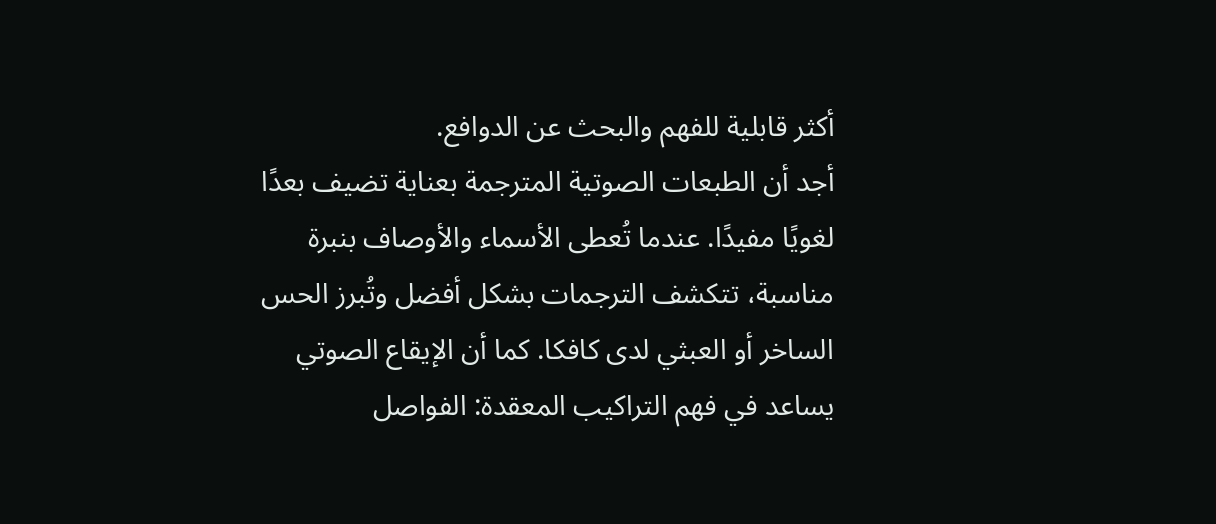أكثر قابلية للفهم والبحث عن الدوافع.
أجد أن الطبعات الصوتية المترجمة بعناية تضيف بعدًا لغويًا مفيدًا. عندما تُعطى الأسماء والأوصاف بنبرة مناسبة، تتكشف الترجمات بشكل أفضل وتُبرز الحس الساخر أو العبثي لدى كافكا. كما أن الإيقاع الصوتي يساعد في فهم التراكيب المعقدة: الفواصل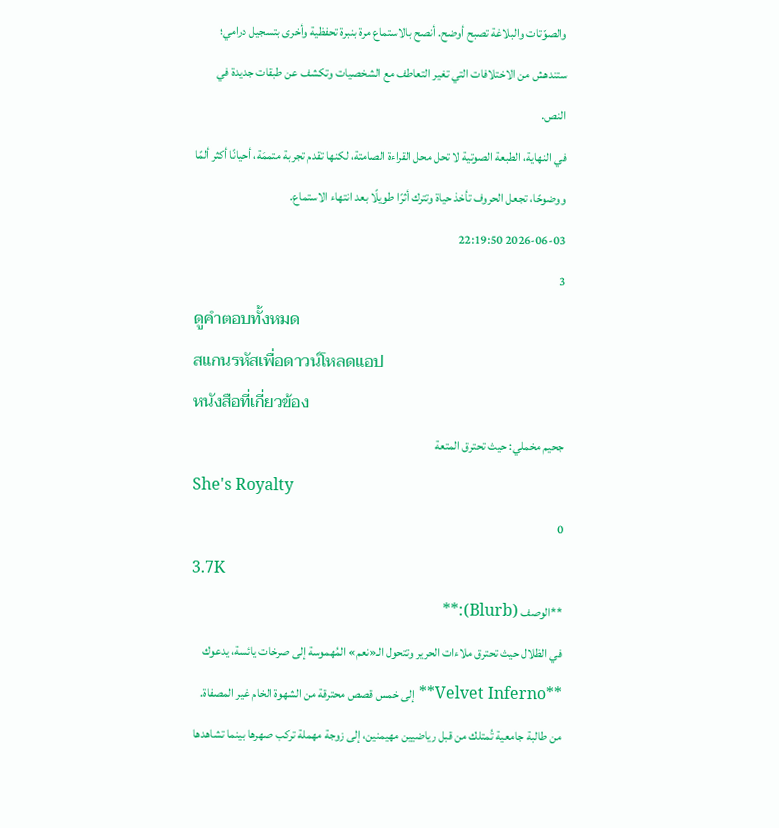والصوّتات والبلاغة تصبح أوضح. أنصح بالاستماع مرة بنبرة تحفظية وأخرى بتسجيل درامي؛ ستندهش من الاختلافات التي تغير التعاطف مع الشخصيات وتكشف عن طبقات جديدة في النص.
في النهاية، الطبعة الصوتية لا تحل محل القراءة الصامتة، لكنها تقدم تجربة متممَة، أحيانًا أكثر ألمًا ووضوحًا، تجعل الحروف تأخذ حياة وتترك أثرًا طويلًا بعد انتهاء الاستماع.
2026-06-03 22:19:50
3
ดูคำตอบทั้งหมด
สแกนรหัสเพื่อดาวน์โหลดแอป
หนังสือที่เกี่ยวข้อง
جحيم مخملي: حيث تحترق المتعة
She's Royalty
0
3.7K
**الوصف (Blurb):**
في الظلال حيث تحترق ملاءات الحرير وتتحول الـ«نعم» المُهموسة إلى صرخات يائسة، يدعوك **Velvet Inferno** إلى خمس قصص محترقة من الشهوة الخام غير المصفاة. من طالبة جامعية تُمتلك من قبل رياضيين مهيمنين، إلى زوجة مهملة تركب صهرها بينما تشاهدها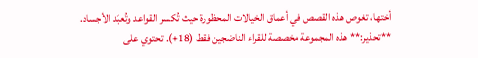أختها، تغوص هذه القصص في أعماق الخيالات المحظورة حيث تُكسر القواعد وتُعبَد الأجساد.
**تحذير:** هذه المجموعة مخصصة للقراء الناضجين فقط (18+). تحتوي على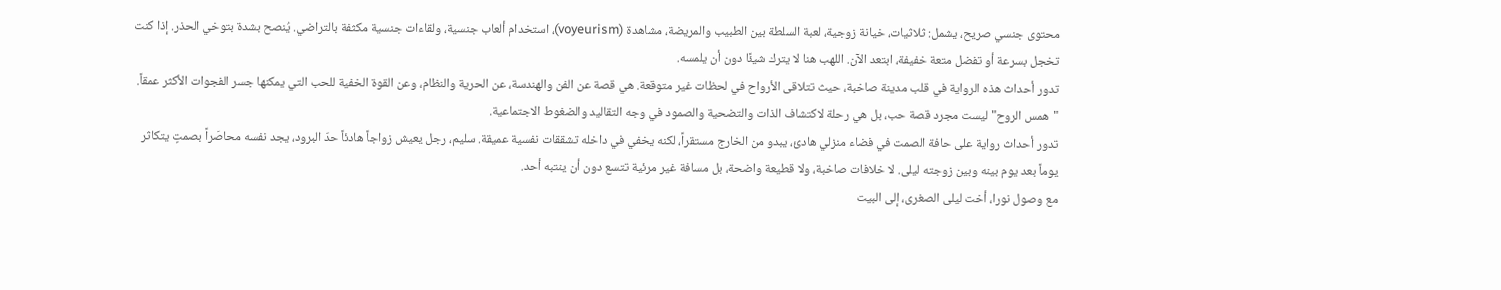محتوى جنسي صريح، يشمل: ثلاثيات، خيانة زوجية، لعبة السلطة بين الطبيب والمريضة، مشاهدة (voyeurism)، استخدام ألعاب جنسية، ولقاءات جنسية مكثفة بالتراضي. يُنصح بشدة بتوخي الحذر. إذا كنت تخجل بسرعة أو تفضل متعة خفيفة، ابتعد الآن. اللهب هنا لا يترك شيئًا دون أن يلمسه.
تدور أحداث هذه الرواية في قلب مدينة صاخبة، حيث تتلاقى الأرواح في لحظات غير متوقعة. هي قصة عن الفن والهندسة، عن الحرية والنظام، وعن القوة الخفية للحب التي يمكنها جسر الفجوات الأكثر عمقاً. "همس الروح" ليست مجرد قصة حب، بل هي رحلة لاكتشاف الذات والتضحية والصمود في وجه التقاليد والضغوط الاجتماعية.
تدور أحداث رواية على حافة الصمت في فضاء منزلي هادئ، يبدو من الخارج مستقراً، لكنه يخفي في داخله تشققات نفسية عميقة. سليم، رجل يعيش زواجاً هادئاً حدّ البرود، يجد نفسه محاصَراً بصمتٍ يتكاثر يوماً بعد يوم بينه وبين زوجته ليلى. لا خلافات صاخبة، ولا قطيعة واضحة، بل مسافة غير مرئية تتسع دون أن ينتبه أحد.
مع وصول نورا، أخت ليلى الصغرى، إلى البيت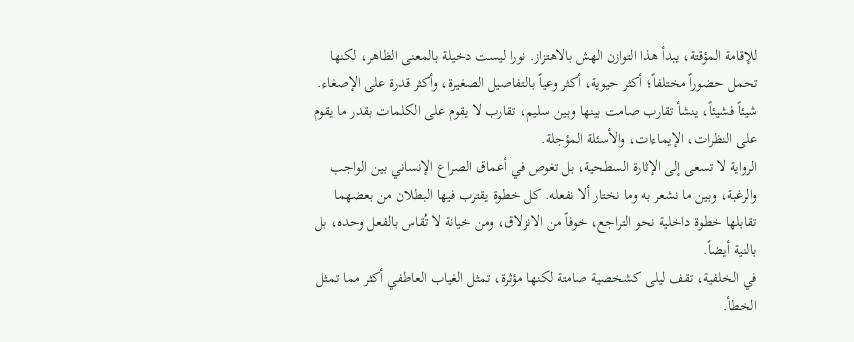للإقامة المؤقتة، يبدأ هذا التوازن الهش بالاهتزاز. نورا ليست دخيلة بالمعنى الظاهر، لكنها تحمل حضوراً مختلفاً؛ أكثر حيوية، أكثر وعياً بالتفاصيل الصغيرة، وأكثر قدرة على الإصغاء. شيئاً فشيئاً، ينشأ تقارب صامت بينها وبين سليم، تقارب لا يقوم على الكلمات بقدر ما يقوم على النظرات، الإيماءات، والأسئلة المؤجلة.
الرواية لا تسعى إلى الإثارة السطحية، بل تغوص في أعماق الصراع الإنساني بين الواجب والرغبة، وبين ما نشعر به وما نختار ألا نفعله. كل خطوة يقترب فيها البطلان من بعضهما تقابلها خطوة داخلية نحو التراجع، خوفاً من الانزلاق، ومن خيانة لا تُقاس بالفعل وحده، بل بالنية أيضاً.
في الخلفية، تقف ليلى كشخصية صامتة لكنها مؤثرة، تمثل الغياب العاطفي أكثر مما تمثل الخطأ.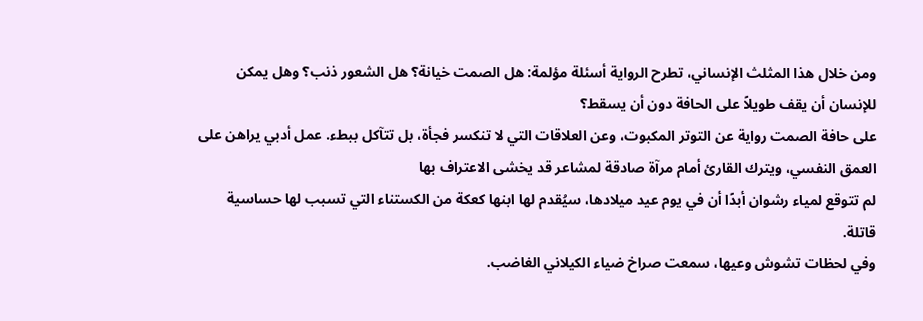ومن خلال هذا المثلث الإنساني، تطرح الرواية أسئلة مؤلمة: هل الصمت خيانة؟ هل الشعور ذنب؟ وهل يمكن للإنسان أن يقف طويلاً على الحافة دون أن يسقط؟
على حافة الصمت رواية عن التوتر المكبوت، وعن العلاقات التي لا تنكسر فجأة، بل تتآكل ببطء. عمل أدبي يراهن على العمق النفسي، ويترك القارئ أمام مرآة صادقة لمشاعر قد يخشى الاعتراف بها
لم تتوقع لمياء رشوان أبدًا أن في يوم عيد ميلادها، سيُقدم لها ابنها كعكة من الكستناء التي تسبب لها حساسية قاتلة.
وفي لحظات تشوش وعيها، سمعت صراخ ضياء الكيلاني الغاضب.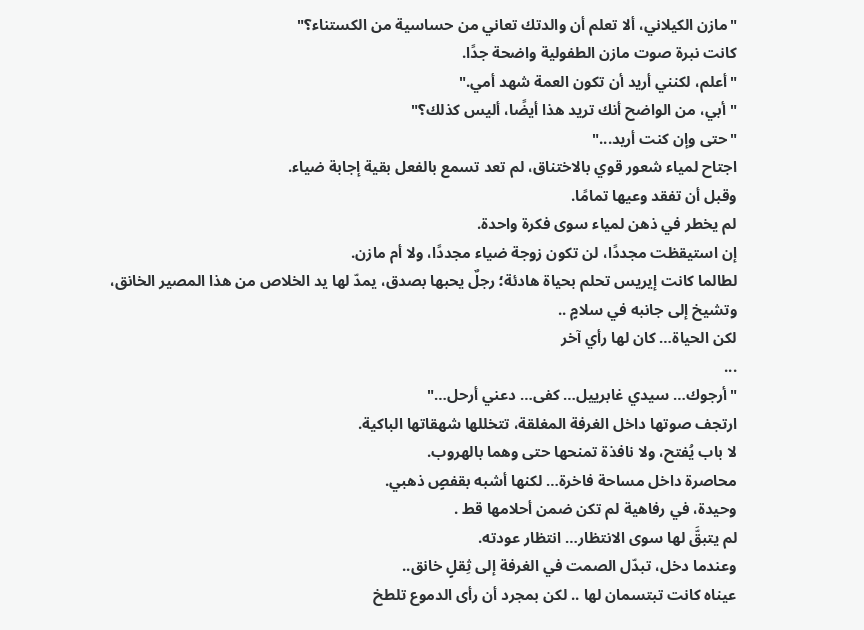"مازن الكيلاني، ألا تعلم أن والدتك تعاني من حساسية من الكستناء؟"
كانت نبرة صوت مازن الطفولية واضحة جدًا.
"أعلم، لكنني أريد أن تكون العمة شهد أمي."
"أبي، من الواضح أنك تريد هذا أيضًا، أليس كذلك؟"
"حتى وإن كنت أريد..."
اجتاح لمياء شعور قوي بالاختناق، لم تعد تسمع بالفعل بقية إجابة ضياء.
وقبل أن تفقد وعيها تمامًا.
لم يخطر في ذهن لمياء سوى فكرة واحدة.
إن استيقظت مجددًا، لن تكون زوجة ضياء مجددًا، ولا أم مازن.
لطالما كانت إيريس تحلم بحياة هادئة؛ رجلٌ يحبها بصدق، يمدّ لها يد الخلاص من هذا المصير الخانق، وتشيخ إلى جانبه في سلامٍ ..
لكن الحياة… كان لها رأي آخر
...
"أرجوك… سيدي غابرييل… كفى… دعني أرحل…"
ارتجف صوتها داخل الغرفة المغلقة، تتخللها شهقاتها الباكية.
لا باب يُفتح، ولا نافذة تمنحها حتى وهما بالهروب.
محاصرة داخل مساحة فاخرة… لكنها أشبه بقفصٍ ذهبي.
وحيدة، في رفاهية لم تكن ضمن أحلامها قط .
لم يتبقَّ لها سوى الانتظار… انتظار عودته.
وعندما دخل، تبدّل الصمت في الغرفة إلى ثِقلٍ خانق..
عيناه كانت تبتسمان لها .. لكن بمجرد أن رأى الدموع تلطخ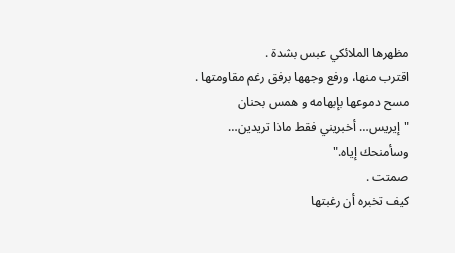مظهرها الملائكي عبس بشدة .
اقترب منها، ورفع وجهها برفق رغم مقاومتها .
مسح دموعها بإبهامه و همس بحنان
"إيريس… أخبريني فقط ماذا تريدين… وسأمنحك إياه."
صمتت .
كيف تخبره أن رغبتها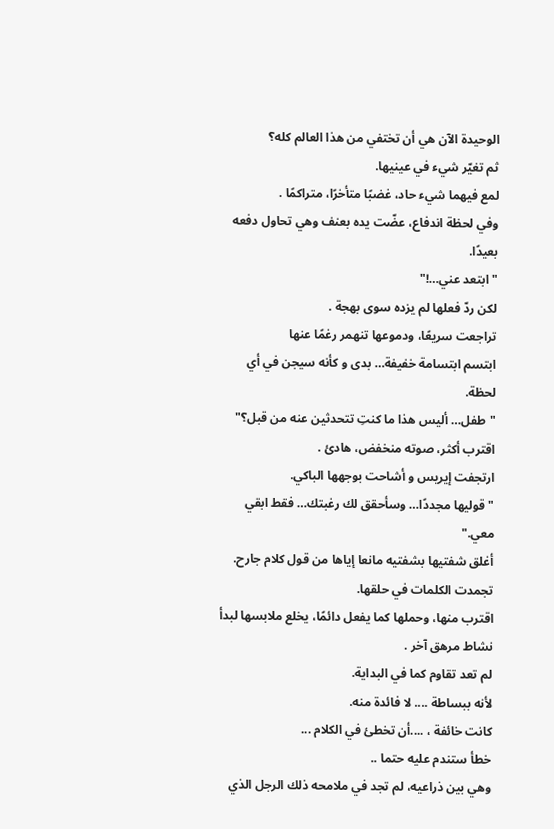الوحيدة الآن هي أن تختفي من هذا العالم كله؟
ثم تغيّر شيء في عينيها.
لمع فيهما شيء حاد، غضبًا متأخرًا، متراكمًا .
وفي لحظة اندفاع، عضّت يده بعنف وهي تحاول دفعه بعيدًا.
"ابتعد عني…!"
لكن ردّ فعلها لم يزده سوى بهجة .
تراجعت سريعًا، ودموعها تنهمر رغمًا عنها
ابتسم ابتسامة خفيفة… بدى و كأنه سيجن في أي لحظة.
"طفل… أليس هذا ما كنتِ تتحدثين عنه من قبل؟"
اقترب أكثر، صوته منخفض، هادئ .
ارتجفت إيريس و أشاحت بوجهها الباكي.
"قوليها مجددًا… وسأحقق لك رغبتك… فقط ابقي معي."
أغلق شفتيها بشفتيه مانعا إياها من قول كلام جارح.
تجمدت الكلمات في حلقها.
اقترب منها، وحملها كما يفعل دائمًا، يخلع ملابسها لبدأ نشاط مرهق آخر .
لم تعد تقاوم كما في البداية.
لأنه ببساطة .... لا فائدة منه.
كانت خائفة ، ....أن تخطئ في الكلام ...
خطأ ستندم عليه حتما ..
وهي بين ذراعيه، لم تجد في ملامحه ذلك الرجل الذي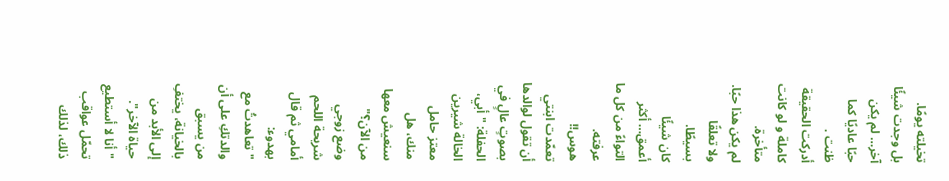تخيلته يومًا.
بل وجدت شيئًا آخر… لم يكن حبًا عاديًا كما ظنت .
أدركت الحقيقة كاملة و لو كانت متأخرة.
لم يكن هذا حبًا.
ولا تعلقًا بسيطًا.
كان شيئًا أعمق… أكثر التواءً من كل ما عرفته.
هوس!!
تعمّدت ابنتي أن تقول لوالدها بصوتٍ عالٍ في الحفلة: "أبي، الخالة شيرين معتز حامل منك، هل سنعيش معها من الآن؟"
وضع زوجي شريحة اللحم أمامي ثم قال بهدوء:
"تعاهدتُ مع والدتكِ على أن من يسبق بالخيانة، يختفِ إلى الأبد من حياة الآخر".
"أنا لا أستطيع تحمّل عواقب ذلك، لذلك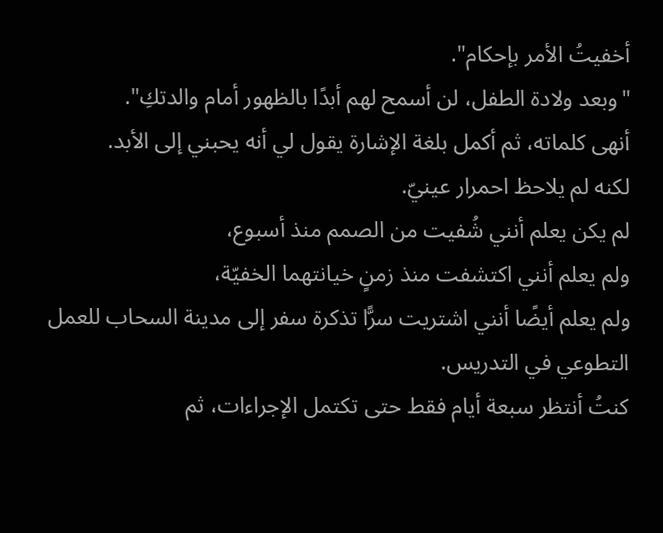أخفيتُ الأمر بإحكام".
"وبعد ولادة الطفل، لن أسمح لهم أبدًا بالظهور أمام والدتكِ".
أنهى كلماته، ثم أكمل بلغة الإشارة يقول لي أنه يحبني إلى الأبد.
لكنه لم يلاحظ احمرار عينيّ.
لم يكن يعلم أنني شُفيت من الصمم منذ أسبوع،
ولم يعلم أنني اكتشفت منذ زمنٍ خيانتهما الخفيّة،
ولم يعلم أيضًا أنني اشتريت سرًّا تذكرة سفر إلى مدينة السحاب للعمل التطوعي في التدريس.
كنتُ أنتظر سبعة أيام فقط حتى تكتمل الإجراءات، ثم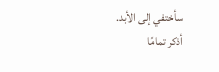سأختفي إلى الأبد.
أذكر تمامًا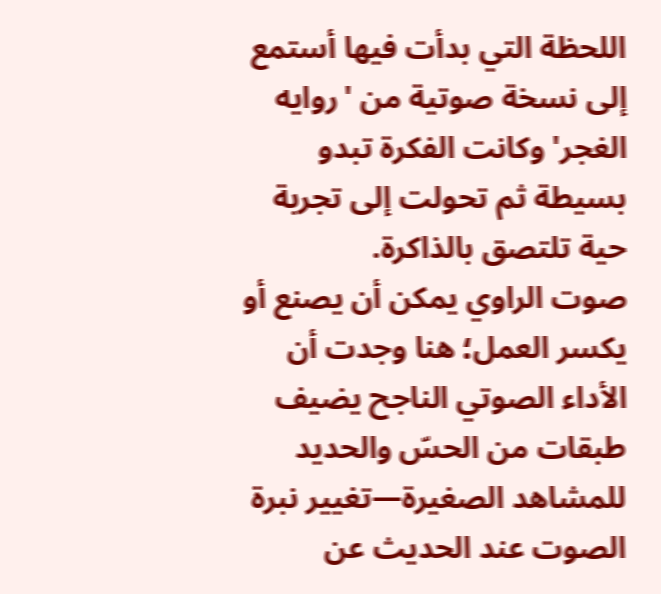اللحظة التي بدأت فيها أستمع إلى نسخة صوتية من 'روايه الغجر' وكانت الفكرة تبدو بسيطة ثم تحولت إلى تجربة حية تلتصق بالذاكرة.
صوت الراوي يمكن أن يصنع أو يكسر العمل؛ هنا وجدت أن الأداء الصوتي الناجح يضيف طبقات من الحسّ والحديد للمشاهد الصغيرة—تغيير نبرة الصوت عند الحديث عن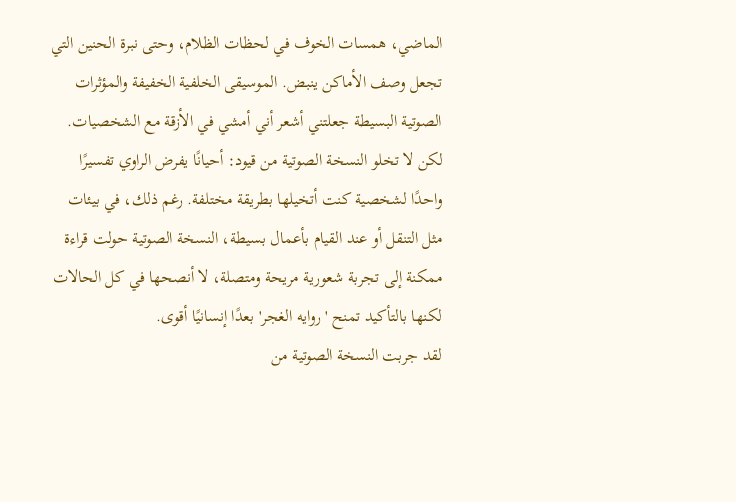الماضي، همسات الخوف في لحظات الظلام، وحتى نبرة الحنين التي تجعل وصف الأماكن ينبض. الموسيقى الخلفية الخفيفة والمؤثرات الصوتية البسيطة جعلتني أشعر أني أمشي في الأزقة مع الشخصيات.
لكن لا تخلو النسخة الصوتية من قيود: أحيانًا يفرض الراوي تفسيرًا واحدًا لشخصية كنت أتخيلها بطريقة مختلفة. رغم ذلك، في بيئات مثل التنقل أو عند القيام بأعمال بسيطة، النسخة الصوتية حولت قراءة ممكنة إلى تجربة شعورية مريحة ومتصلة، لا أنصحها في كل الحالات لكنها بالتأكيد تمنح 'روايه الغجر' بعدًا إنسانيًا أقوى.
لقد جربت النسخة الصوتية من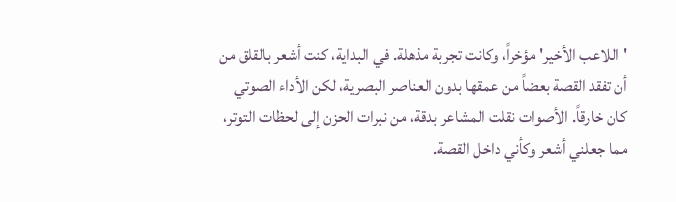'اللاعب الأخير' مؤخراً، وكانت تجربة مذهلة. في البداية، كنت أشعر بالقلق من أن تفقد القصة بعضاً من عمقها بدون العناصر البصرية، لكن الأداء الصوتي كان خارقاً. الأصوات نقلت المشاعر بدقة، من نبرات الحزن إلى لحظات التوتر، مما جعلني أشعر وكأني داخل القصة.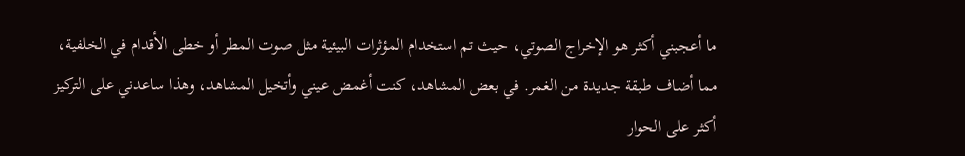ما أعجبني أكثر هو الإخراج الصوتي، حيث تم استخدام المؤثرات البيئية مثل صوت المطر أو خطى الأقدام في الخلفية، مما أضاف طبقة جديدة من الغمر. في بعض المشاهد، كنت أغمض عيني وأتخيل المشاهد، وهذا ساعدني على التركيز أكثر على الحوار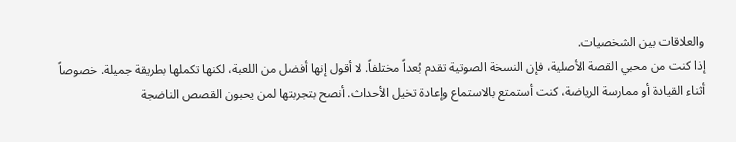والعلاقات بين الشخصيات.
إذا كنت من محبي القصة الأصلية، فإن النسخة الصوتية تقدم بُعداً مختلفاً. لا أقول إنها أفضل من اللعبة، لكنها تكملها بطريقة جميلة. خصوصاً أثناء القيادة أو ممارسة الرياضة، كنت أستمتع بالاستماع وإعادة تخيل الأحداث. أنصح بتجربتها لمن يحبون القصص الناضجة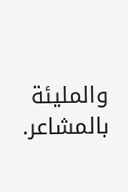والمليئة بالمشاعر.